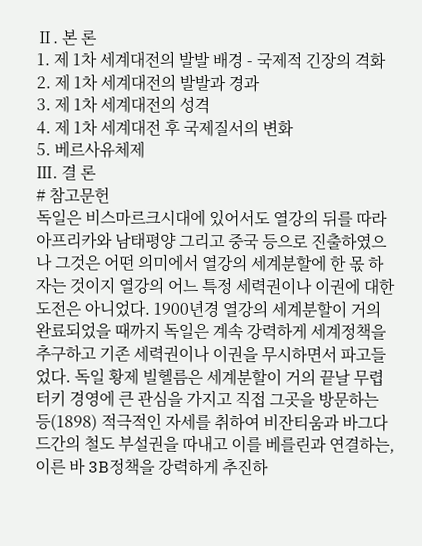Ⅱ. 본 론
1. 제 1차 세계대전의 발발 배경 - 국제적 긴장의 격화
2. 제 1차 세계대전의 발발과 경과
3. 제 1차 세계대전의 성격
4. 제 1차 세계대전 후 국제질서의 변화
5. 베르사유체제
Ⅲ. 결 론
# 참고문헌
독일은 비스마르크시대에 있어서도 열강의 뒤를 따라 아프리카와 남태평양 그리고 중국 등으로 진출하였으나 그것은 어떤 의미에서 열강의 세계분할에 한 몫 하자는 것이지 열강의 어느 특정 세력권이나 이권에 대한 도전은 아니었다. 1900년경 열강의 세계분할이 거의 완료되었을 때까지 독일은 계속 강력하게 세계정책을 추구하고 기존 세력권이나 이권을 무시하면서 파고들었다. 독일 황제 빌헬름은 세계분할이 거의 끝날 무렵 터키 경영에 큰 관심을 가지고 직접 그곳을 방문하는 등(1898) 적극적인 자세를 취하여 비잔티움과 바그다드간의 철도 부설권을 따내고 이를 베를린과 연결하는, 이른 바 3B정책을 강력하게 추진하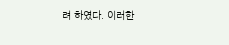려 하였다. 이러한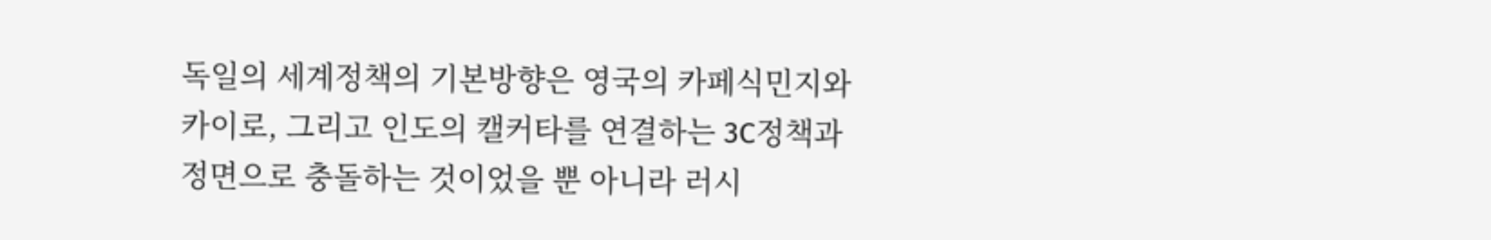독일의 세계정책의 기본방향은 영국의 카페식민지와 카이로, 그리고 인도의 캘커타를 연결하는 3C정책과 정면으로 충돌하는 것이었을 뿐 아니라 러시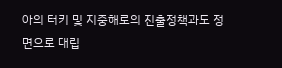아의 터키 및 지중해로의 진출정책과도 정면으로 대립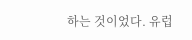하는 것이었다. 유럽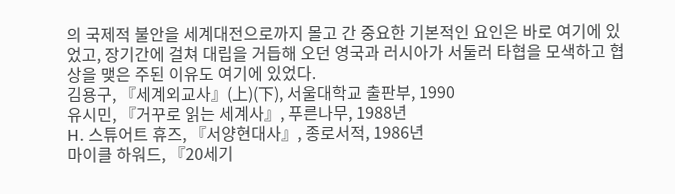의 국제적 불안을 세계대전으로까지 몰고 간 중요한 기본적인 요인은 바로 여기에 있었고, 장기간에 걸쳐 대립을 거듭해 오던 영국과 러시아가 서둘러 타협을 모색하고 협상을 맺은 주된 이유도 여기에 있었다.
김용구, 『세계외교사』(上)(下), 서울대학교 출판부, 1990
유시민, 『거꾸로 읽는 세계사』, 푸른나무, 1988년
H. 스튜어트 휴즈, 『서양현대사』, 종로서적, 1986년
마이클 하워드, 『20세기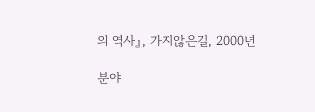의 역사』, 가지않은길, 2000년

분야